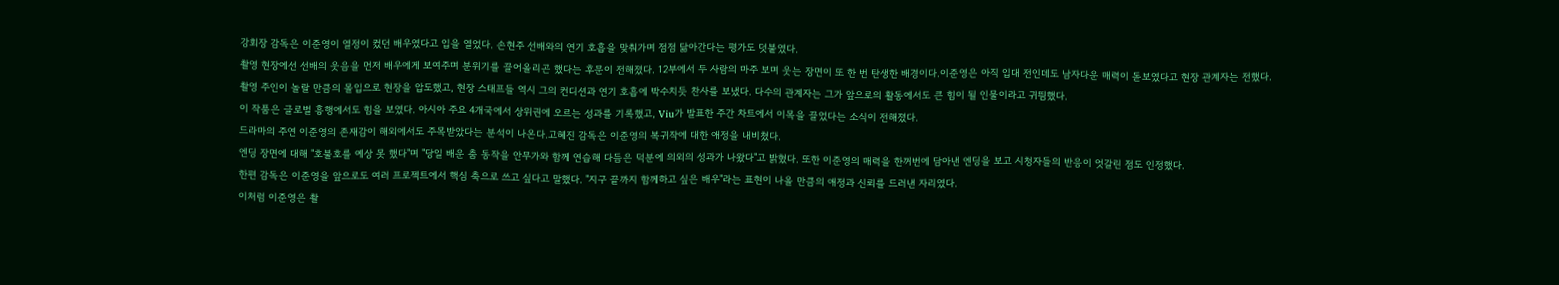강회장 감독은 이준영이 열정이 컸던 배우였다고 입을 열었다. 손현주 선배와의 연기 호흡을 맞춰가며 점점 닮아간다는 평가도 덧붙였다.
촬영 현장에선 선배의 웃음을 먼저 배우에게 보여주며 분위기를 끌어올리곤 했다는 후문이 전해졌다. 12부에서 두 사람의 마주 보며 웃는 장면이 또 한 번 탄생한 배경이다.이준영은 아직 입대 전인데도 남자다운 매력이 돋보였다고 현장 관계자는 전했다.
촬영 주인이 놀랄 만큼의 몰입으로 현장을 압도했고, 현장 스태프들 역시 그의 컨디션과 연기 호흡에 박수치듯 찬사를 보냈다. 다수의 관계자는 그가 앞으로의 활동에서도 큰 힘이 될 인물이라고 귀띔했다.
이 작품은 글로벌 흥행에서도 힘을 보였다. 아시아 주요 4개국에서 상위권에 오르는 성과를 기록했고, Viu가 발표한 주간 차트에서 이목을 끌었다는 소식이 전해졌다.
드라마의 주연 이준영의 존재감이 해외에서도 주목받았다는 분석이 나온다.고혜진 감독은 이준영의 복귀작에 대한 애정을 내비쳤다.
엔딩 장면에 대해 "호불호를 예상 못 했다"며 "당일 배운 춤 동작을 안무가와 함께 연습해 다듬은 덕분에 의외의 성과가 나왔다"고 밝혔다. 또한 이준영의 매력을 한꺼번에 담아낸 엔딩을 보고 시청자들의 반응이 엇갈린 점도 인정했다.
한편 감독은 이준영을 앞으로도 여러 프로젝트에서 핵심 축으로 쓰고 싶다고 말했다. "지구 끝까지 함께하고 싶은 배우"라는 표현이 나올 만큼의 애정과 신뢰를 드러낸 자리였다.
이처럼 이준영은 촬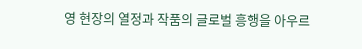영 현장의 열정과 작품의 글로벌 흥행을 아우르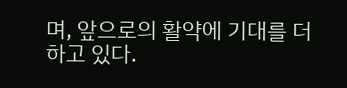며, 앞으로의 활약에 기대를 더하고 있다.